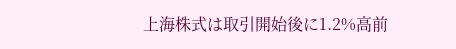上海株式は取引開始後に1.2%高前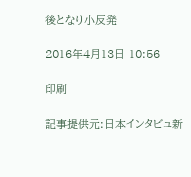後となり小反発

2016年4月13日 10:56

印刷

記事提供元:日本インタビュ新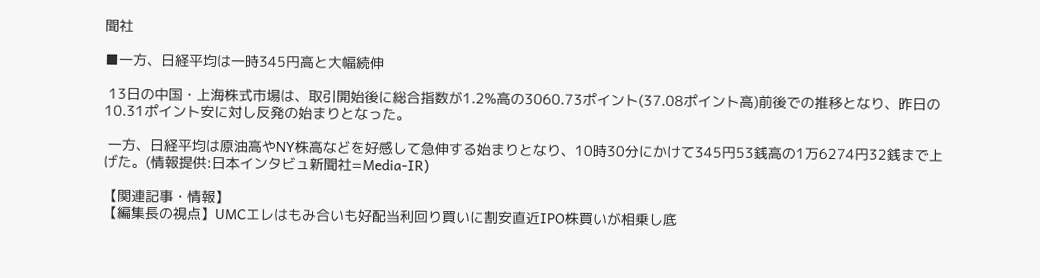聞社

■一方、日経平均は一時345円高と大幅続伸

 13日の中国・上海株式市場は、取引開始後に総合指数が1.2%高の3060.73ポイント(37.08ポイント高)前後での推移となり、昨日の10.31ポイント安に対し反発の始まりとなった。

 一方、日経平均は原油高やNY株高などを好感して急伸する始まりとなり、10時30分にかけて345円53銭高の1万6274円32銭まで上げた。(情報提供:日本インタビュ新聞社=Media-IR)

【関連記事・情報】
【編集長の視点】UMCエレはもみ合いも好配当利回り買いに割安直近IPO株買いが相乗し底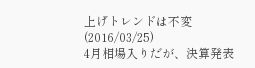上げトレンドは不変(2016/03/25)
4月相場入りだが、決算発表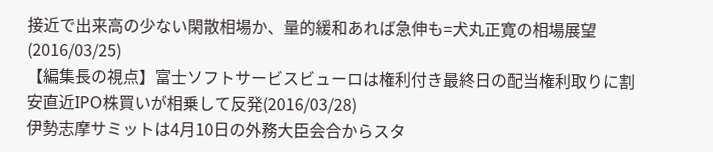接近で出来高の少ない閑散相場か、量的緩和あれば急伸も=犬丸正寛の相場展望(2016/03/25)
【編集長の視点】富士ソフトサービスビューロは権利付き最終日の配当権利取りに割安直近IPO株買いが相乗して反発(2016/03/28)
伊勢志摩サミットは4月10日の外務大臣会合からスタ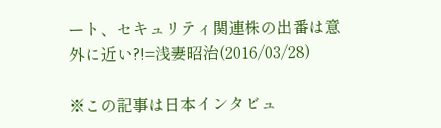ート、セキュリティ関連株の出番は意外に近い?!=浅妻昭治(2016/03/28)

※この記事は日本インタビュ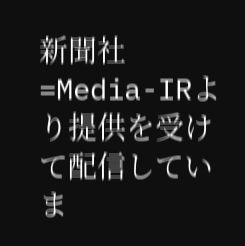新聞社=Media-IRより提供を受けて配信していま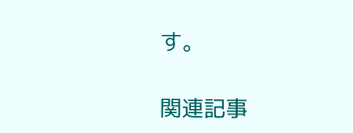す。

関連記事